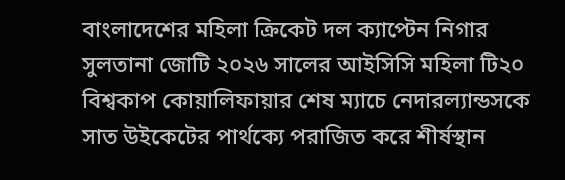বাংলাদেশের মহিলা ক্রিকেট দল ক্যাপ্টেন নিগার সুলতানা জোটি ২০২৬ সালের আইসিসি মহিলা টি২০ বিশ্বকাপ কোয়ালিফায়ার শেষ ম্যাচে নেদারল্যান্ডসকে সাত উইকেটের পার্থক্যে পরাজিত করে শীর্ষস্থান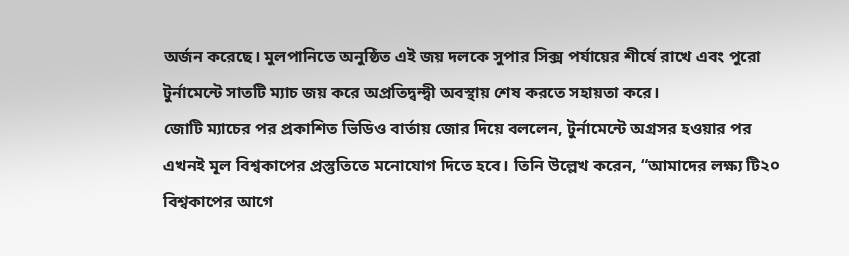অর্জন করেছে। মুলপানিতে অনুষ্ঠিত এই জয় দলকে সুপার সিক্স পর্যায়ের শীর্ষে রাখে এবং পুরো টুর্নামেন্টে সাতটি ম্যাচ জয় করে অপ্রতিদ্বন্দ্বী অবস্থায় শেষ করতে সহায়তা করে।
জোটি ম্যাচের পর প্রকাশিত ভিডিও বার্তায় জোর দিয়ে বললেন, টুর্নামেন্টে অগ্রসর হওয়ার পর এখনই মূল বিশ্বকাপের প্রস্তুতিতে মনোযোগ দিতে হবে। তিনি উল্লেখ করেন, “আমাদের লক্ষ্য টি২০ বিশ্বকাপের আগে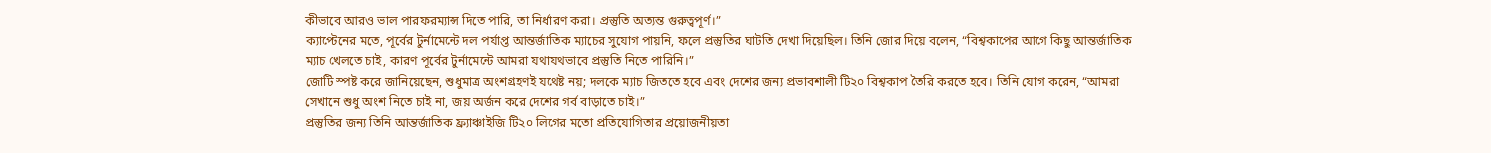কীভাবে আরও ভাল পারফরম্যান্স দিতে পারি, তা নির্ধারণ করা। প্রস্তুতি অত্যন্ত গুরুত্বপূর্ণ।”
ক্যাপ্টেনের মতে, পূর্বের টুর্নামেন্টে দল পর্যাপ্ত আন্তর্জাতিক ম্যাচের সুযোগ পায়নি, ফলে প্রস্তুতির ঘাটতি দেখা দিয়েছিল। তিনি জোর দিয়ে বলেন, “বিশ্বকাপের আগে কিছু আন্তর্জাতিক ম্যাচ খেলতে চাই, কারণ পূর্বের টুর্নামেন্টে আমরা যথাযথভাবে প্রস্তুতি নিতে পারিনি।”
জোটি স্পষ্ট করে জানিয়েছেন, শুধুমাত্র অংশগ্রহণই যথেষ্ট নয়; দলকে ম্যাচ জিততে হবে এবং দেশের জন্য প্রভাবশালী টি২০ বিশ্বকাপ তৈরি করতে হবে। তিনি যোগ করেন, “আমরা সেখানে শুধু অংশ নিতে চাই না, জয় অর্জন করে দেশের গর্ব বাড়াতে চাই।”
প্রস্তুতির জন্য তিনি আন্তর্জাতিক ফ্র্যাঞ্চাইজি টি২০ লিগের মতো প্রতিযোগিতার প্রয়োজনীয়তা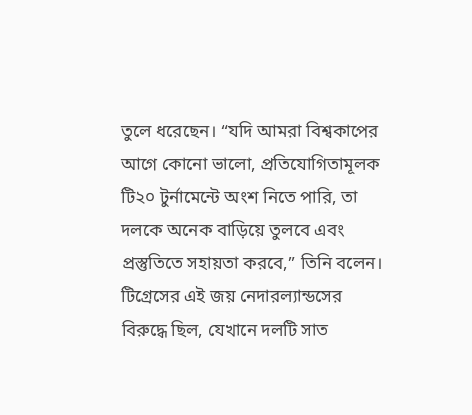তুলে ধরেছেন। “যদি আমরা বিশ্বকাপের আগে কোনো ভালো, প্রতিযোগিতামূলক টি২০ টুর্নামেন্টে অংশ নিতে পারি, তা দলকে অনেক বাড়িয়ে তুলবে এবং প্রস্তুতিতে সহায়তা করবে,” তিনি বলেন।
টিগ্রেসের এই জয় নেদারল্যান্ডসের বিরুদ্ধে ছিল, যেখানে দলটি সাত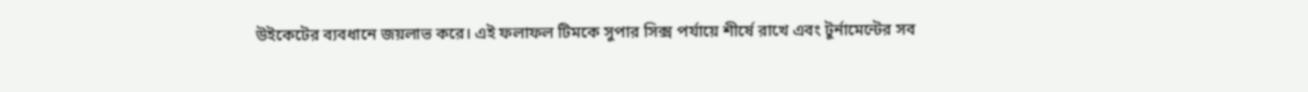উইকেটের ব্যবধানে জয়লাভ করে। এই ফলাফল টিমকে সুপার সিক্স পর্যায়ে শীর্ষে রাখে এবং টুর্নামেন্টের সব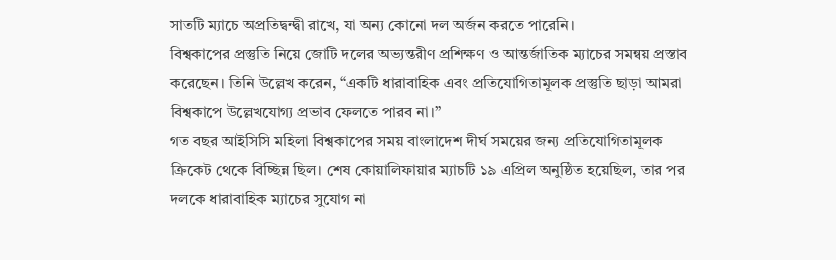সাতটি ম্যাচে অপ্রতিদ্বন্দ্বী রাখে, যা অন্য কোনো দল অর্জন করতে পারেনি।
বিশ্বকাপের প্রস্তুতি নিয়ে জোটি দলের অভ্যন্তরীণ প্রশিক্ষণ ও আন্তর্জাতিক ম্যাচের সমন্বয় প্রস্তাব করেছেন। তিনি উল্লেখ করেন, “একটি ধারাবাহিক এবং প্রতিযোগিতামূলক প্রস্তুতি ছাড়া আমরা বিশ্বকাপে উল্লেখযোগ্য প্রভাব ফেলতে পারব না।”
গত বছর আইসিসি মহিলা বিশ্বকাপের সময় বাংলাদেশ দীর্ঘ সময়ের জন্য প্রতিযোগিতামূলক ক্রিকেট থেকে বিচ্ছিন্ন ছিল। শেষ কোয়ালিফায়ার ম্যাচটি ১৯ এপ্রিল অনুষ্ঠিত হয়েছিল, তার পর দলকে ধারাবাহিক ম্যাচের সুযোগ না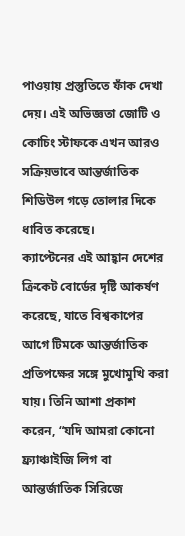পাওয়ায় প্রস্তুতিতে ফাঁক দেখা দেয়। এই অভিজ্ঞতা জোটি ও কোচিং স্টাফকে এখন আরও সক্রিয়ভাবে আন্তর্জাতিক শিডিউল গড়ে তোলার দিকে ধাবিত করেছে।
ক্যাপ্টেনের এই আহ্বান দেশের ক্রিকেট বোর্ডের দৃষ্টি আকর্ষণ করেছে, যাতে বিশ্বকাপের আগে টিমকে আন্তর্জাতিক প্রতিপক্ষের সঙ্গে মুখোমুখি করা যায়। তিনি আশা প্রকাশ করেন, “যদি আমরা কোনো ফ্র্যাঞ্চাইজি লিগ বা আন্তর্জাতিক সিরিজে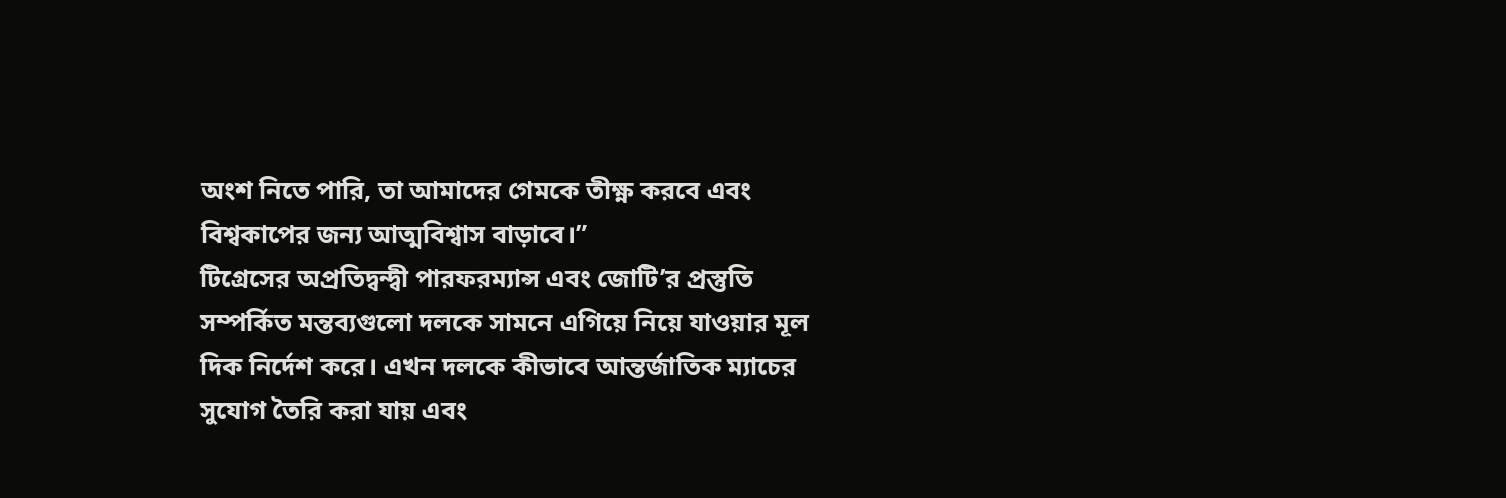অংশ নিতে পারি, তা আমাদের গেমকে তীক্ষ্ণ করবে এবং বিশ্বকাপের জন্য আত্মবিশ্বাস বাড়াবে।”
টিগ্রেসের অপ্রতিদ্বন্দ্বী পারফরম্যান্স এবং জোটি’র প্রস্তুতি সম্পর্কিত মন্তব্যগুলো দলকে সামনে এগিয়ে নিয়ে যাওয়ার মূল দিক নির্দেশ করে। এখন দলকে কীভাবে আন্তর্জাতিক ম্যাচের সুযোগ তৈরি করা যায় এবং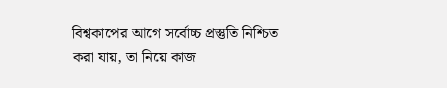বিশ্বকাপের আগে সর্বোচ্চ প্রস্তুতি নিশ্চিত করা যায়, তা নিয়ে কাজ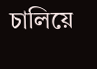চালিয়ে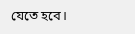যেতে হবে।